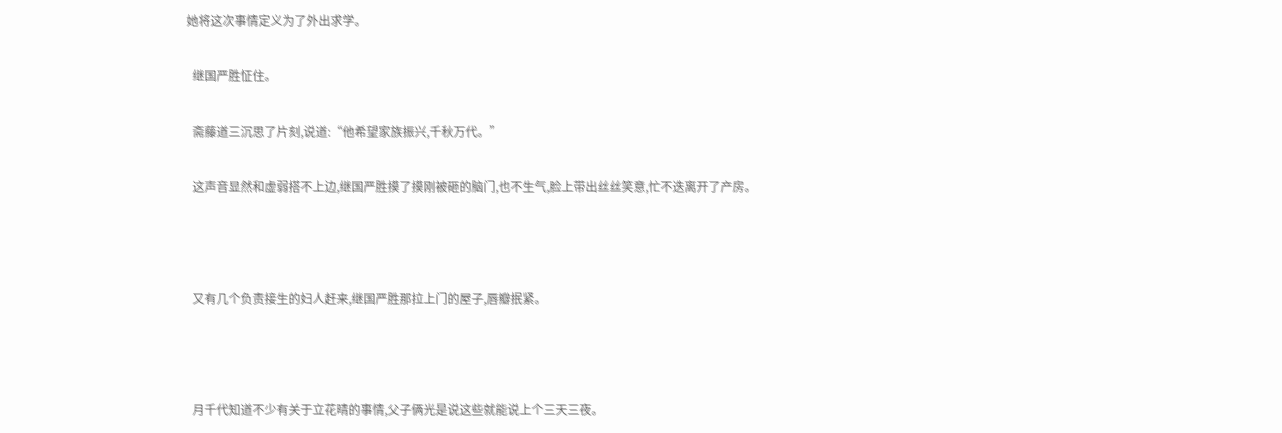她将这次事情定义为了外出求学。

  继国严胜怔住。

  斋藤道三沉思了片刻,说道:“他希望家族振兴,千秋万代。”

  这声音显然和虚弱搭不上边,继国严胜摸了摸刚被砸的脑门,也不生气,脸上带出丝丝笑意,忙不迭离开了产房。



  又有几个负责接生的妇人赶来,继国严胜那拉上门的屋子,唇瓣抿紧。



  月千代知道不少有关于立花晴的事情,父子俩光是说这些就能说上个三天三夜。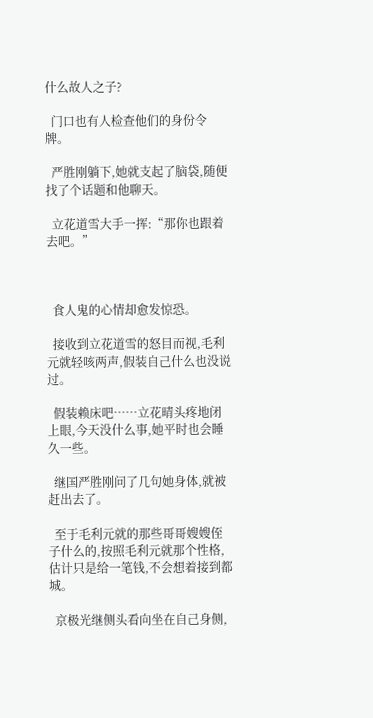什么故人之子?

  门口也有人检查他们的身份令牌。

  严胜刚躺下,她就支起了脑袋,随便找了个话题和他聊天。

  立花道雪大手一挥:“那你也跟着去吧。”



  食人鬼的心情却愈发惊恐。

  接收到立花道雪的怒目而视,毛利元就轻咳两声,假装自己什么也没说过。

  假装赖床吧……立花晴头疼地闭上眼,今天没什么事,她平时也会睡久一些。

  继国严胜刚问了几句她身体,就被赶出去了。

  至于毛利元就的那些哥哥嫂嫂侄子什么的,按照毛利元就那个性格,估计只是给一笔钱,不会想着接到都城。

  京极光继侧头看向坐在自己身侧,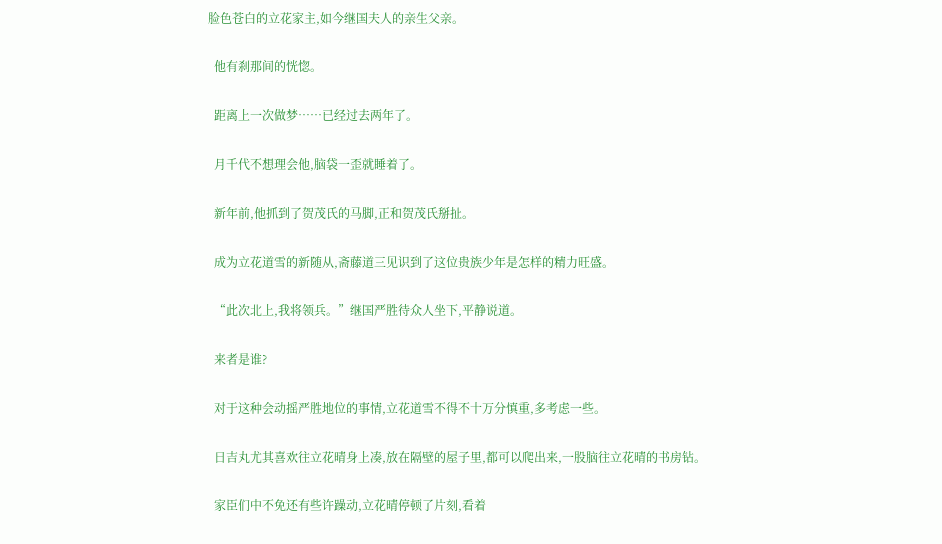脸色苍白的立花家主,如今继国夫人的亲生父亲。

  他有刹那间的恍惚。

  距离上一次做梦……已经过去两年了。

  月千代不想理会他,脑袋一歪就睡着了。

  新年前,他抓到了贺茂氏的马脚,正和贺茂氏掰扯。

  成为立花道雪的新随从,斋藤道三见识到了这位贵族少年是怎样的精力旺盛。

  “此次北上,我将领兵。”继国严胜待众人坐下,平静说道。

  来者是谁?

  对于这种会动摇严胜地位的事情,立花道雪不得不十万分慎重,多考虑一些。

  日吉丸尤其喜欢往立花晴身上凑,放在隔壁的屋子里,都可以爬出来,一股脑往立花晴的书房钻。

  家臣们中不免还有些许躁动,立花晴停顿了片刻,看着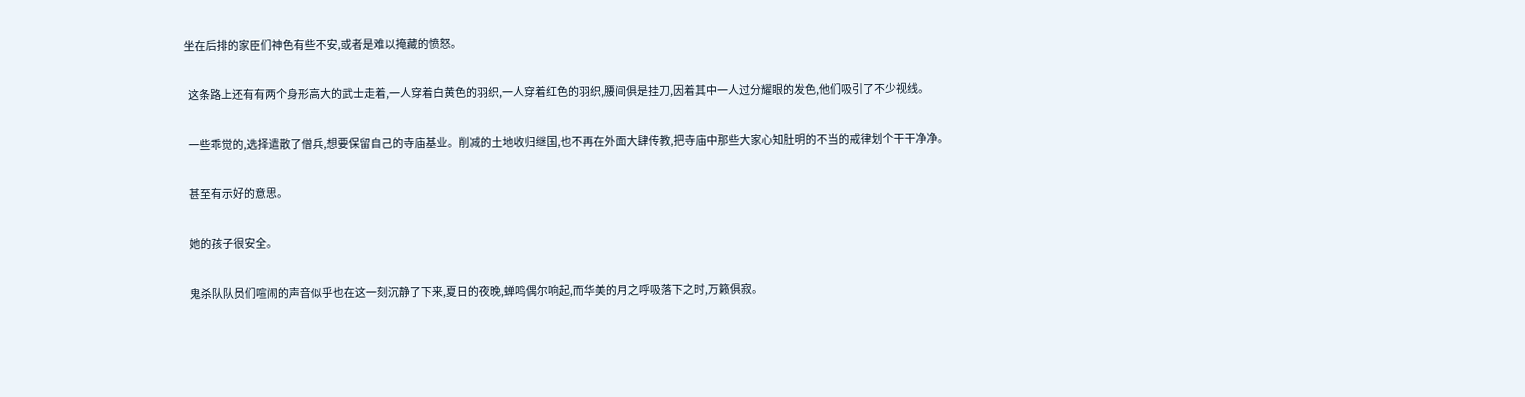坐在后排的家臣们神色有些不安,或者是难以掩藏的愤怒。

  这条路上还有有两个身形高大的武士走着,一人穿着白黄色的羽织,一人穿着红色的羽织,腰间俱是挂刀,因着其中一人过分耀眼的发色,他们吸引了不少视线。

  一些乖觉的,选择遣散了僧兵,想要保留自己的寺庙基业。削减的土地收归继国,也不再在外面大肆传教,把寺庙中那些大家心知肚明的不当的戒律划个干干净净。

  甚至有示好的意思。

  她的孩子很安全。

  鬼杀队队员们喧闹的声音似乎也在这一刻沉静了下来,夏日的夜晚,蝉鸣偶尔响起,而华美的月之呼吸落下之时,万籁俱寂。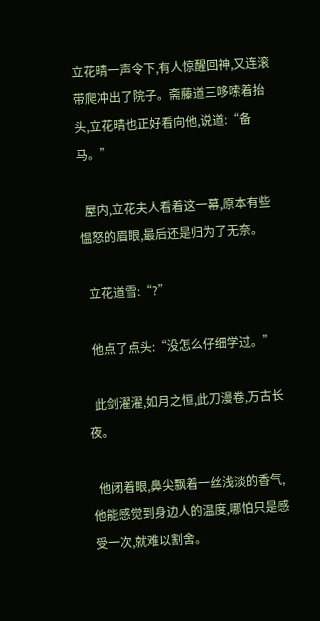立花晴一声令下,有人惊醒回神,又连滚带爬冲出了院子。斋藤道三哆嗦着抬头,立花晴也正好看向他,说道:“备马。”

  屋内,立花夫人看着这一幕,原本有些愠怒的眉眼,最后还是归为了无奈。

  立花道雪:“?”

  他点了点头:“没怎么仔细学过。”

  此剑濯濯,如月之恒,此刀漫卷,万古长夜。

  他闭着眼,鼻尖飘着一丝浅淡的香气,他能感觉到身边人的温度,哪怕只是感受一次,就难以割舍。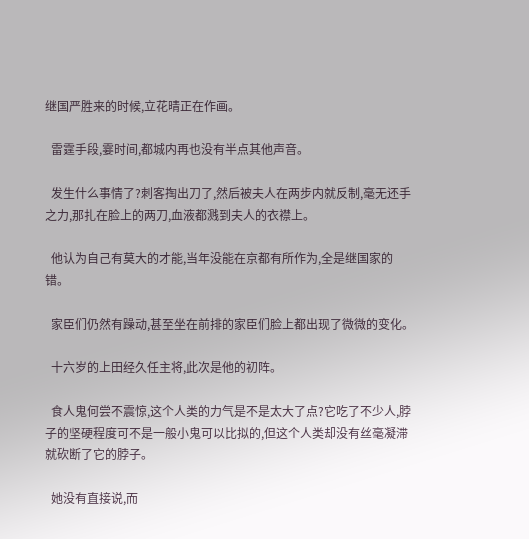继国严胜来的时候,立花晴正在作画。

  雷霆手段,霎时间,都城内再也没有半点其他声音。

  发生什么事情了?刺客掏出刀了,然后被夫人在两步内就反制,毫无还手之力,那扎在脸上的两刀,血液都溅到夫人的衣襟上。

  他认为自己有莫大的才能,当年没能在京都有所作为,全是继国家的错。

  家臣们仍然有躁动,甚至坐在前排的家臣们脸上都出现了微微的变化。

  十六岁的上田经久任主将,此次是他的初阵。

  食人鬼何尝不震惊,这个人类的力气是不是太大了点?它吃了不少人,脖子的坚硬程度可不是一般小鬼可以比拟的,但这个人类却没有丝毫凝滞就砍断了它的脖子。

  她没有直接说,而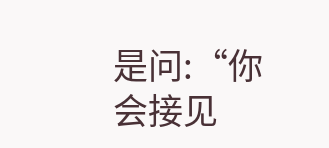是问:“你会接见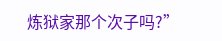炼狱家那个次子吗?”